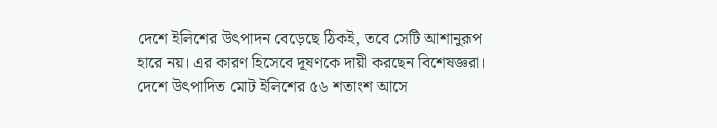দেশে ইলিশের উৎপাদন বেড়েছে ঠিকই, তবে সেটি আশানুরূপ হারে নয়। এর কারণ হিসেবে দূষণকে দায়ী করছেন বিশেষজ্ঞরা।
দেশে উৎপাদিত মোট ইলিশের ৫৬ শতাংশ আসে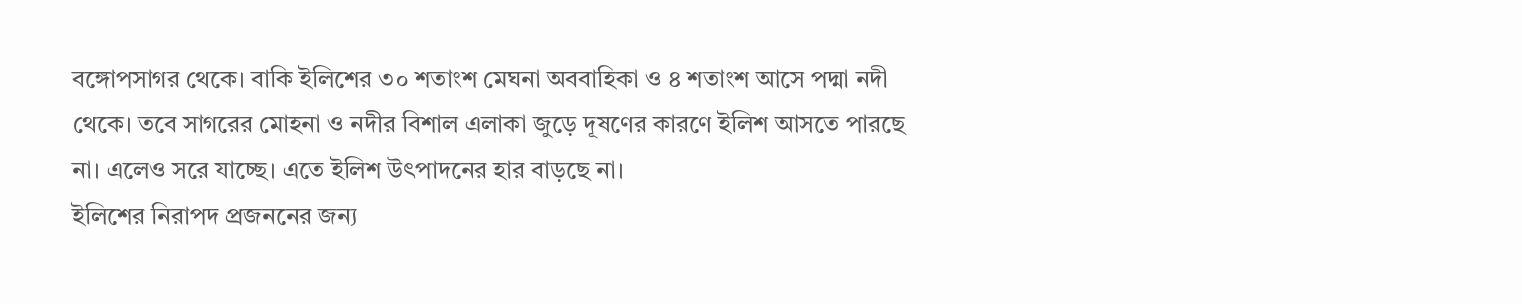বঙ্গোপসাগর থেকে। বাকি ইলিশের ৩০ শতাংশ মেঘনা অববাহিকা ও ৪ শতাংশ আসে পদ্মা নদী থেকে। তবে সাগরের মোহনা ও নদীর বিশাল এলাকা জুড়ে দূষণের কারণে ইলিশ আসতে পারছে না। এলেও সরে যাচ্ছে। এতে ইলিশ উৎপাদনের হার বাড়ছে না।
ইলিশের নিরাপদ প্রজননের জন্য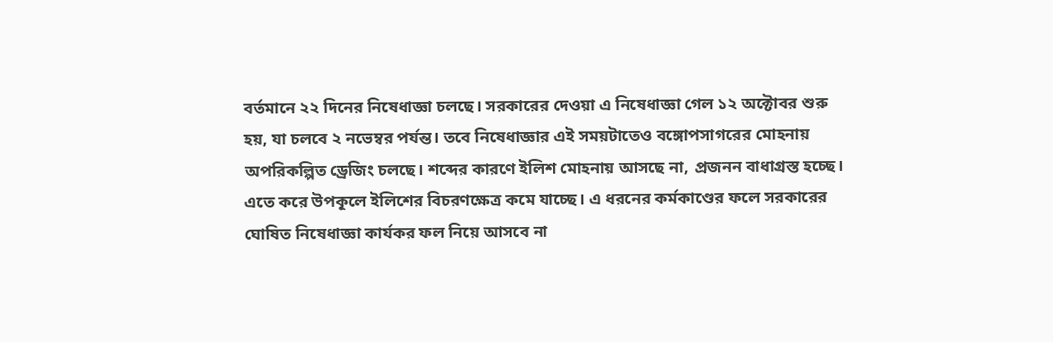বর্তমানে ২২ দিনের নিষেধাজ্ঞা চলছে। সরকারের দেওয়া এ নিষেধাজ্ঞা গেল ১২ অক্টোবর শুরু হয়, যা চলবে ২ নভেম্বর পর্যন্ত। তবে নিষেধাজ্ঞার এই সময়টাতেও বঙ্গোপসাগরের মোহনায় অপরিকল্পিত ড্রেজিং চলছে। শব্দের কারণে ইলিশ মোহনায় আসছে না, প্রজনন বাধাগ্রস্ত হচ্ছে। এতে করে উপকূলে ইলিশের বিচরণক্ষেত্র কমে যাচ্ছে। এ ধরনের কর্মকাণ্ডের ফলে সরকারের ঘোষিত নিষেধাজ্ঞা কার্যকর ফল নিয়ে আসবে না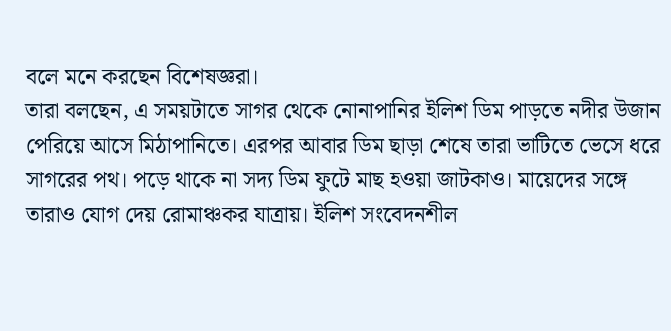বলে মনে করছেন বিশেষজ্ঞরা।
তারা বলছেন, এ সময়টাতে সাগর থেকে নোনাপানির ইলিশ ডিম পাড়তে নদীর উজান পেরিয়ে আসে মিঠাপানিতে। এরপর আবার ডিম ছাড়া শেষে তারা ভাটিতে ভেসে ধরে সাগরের পথ। পড়ে থাকে না সদ্য ডিম ফুটে মাছ হওয়া জাটকাও। মায়েদের সঙ্গে তারাও যোগ দেয় রোমাঞ্চকর যাত্রায়। ইলিশ সংবেদনশীল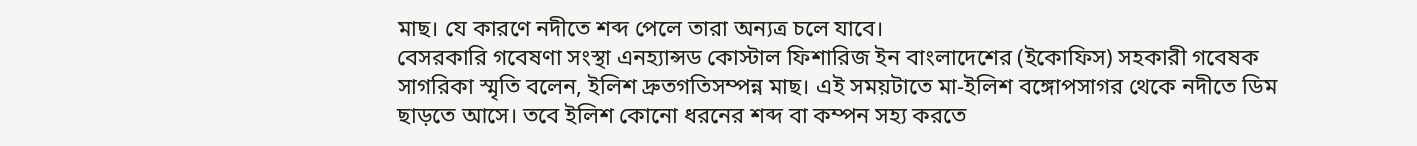মাছ। যে কারণে নদীতে শব্দ পেলে তারা অন্যত্র চলে যাবে।
বেসরকারি গবেষণা সংস্থা এনহ্যান্সড কোস্টাল ফিশারিজ ইন বাংলাদেশের (ইকোফিস) সহকারী গবেষক সাগরিকা স্মৃতি বলেন, ইলিশ দ্রুতগতিসম্পন্ন মাছ। এই সময়টাতে মা-ইলিশ বঙ্গোপসাগর থেকে নদীতে ডিম ছাড়তে আসে। তবে ইলিশ কোনো ধরনের শব্দ বা কম্পন সহ্য করতে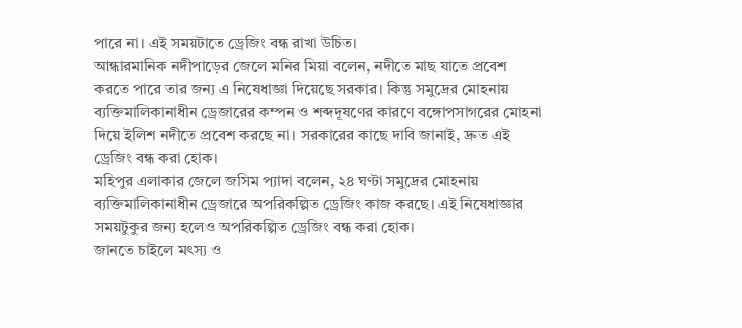পারে না। এই সময়টাতে ড্রেজিং বন্ধ রাখা উচিত।
আন্ধারমানিক নদীপাড়ের জেলে মনির মিয়া বলেন, নদীতে মাছ যাতে প্রবেশ করতে পারে তার জন্য এ নিষেধাজ্ঞা দিয়েছে সরকার। কিন্তু সমুদ্রের মোহনায় ব্যক্তিমালিকানাধীন ড্রেজারের কম্পন ও শব্দদূষণের কারণে বঙ্গোপসাগরের মোহনা দিয়ে ইলিশ নদীতে প্রবেশ করছে না। সরকারের কাছে দাবি জানাই, দ্রুত এই ড্রেজিং বন্ধ করা হোক।
মহিপুর এলাকার জেলে জসিম প্যাদা বলেন, ২৪ ঘণ্টা সমুদ্রের মোহনায় ব্যক্তিমালিকানাধীন ড্রেজারে অপরিকল্পিত ড্রেজিং কাজ করছে। এই নিষেধাজ্ঞার সময়টুকুর জন্য হলেও অপরিকল্পিত ড্রেজিং বন্ধ করা হোক।
জানতে চাইলে মৎস্য ও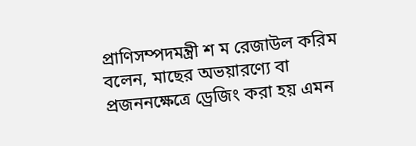প্রাণিসম্পদমন্ত্রী শ ম রেজাউল করিম বলেন, মাছের অভয়ারণ্যে বা প্রজননক্ষেত্রে ড্রেজিং করা হয় এমন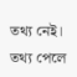তথ্য নেই। তথ্য পেলে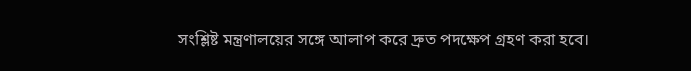সংশ্লিষ্ট মন্ত্রণালয়ের সঙ্গে আলাপ করে দ্রুত পদক্ষেপ গ্রহণ করা হবে।